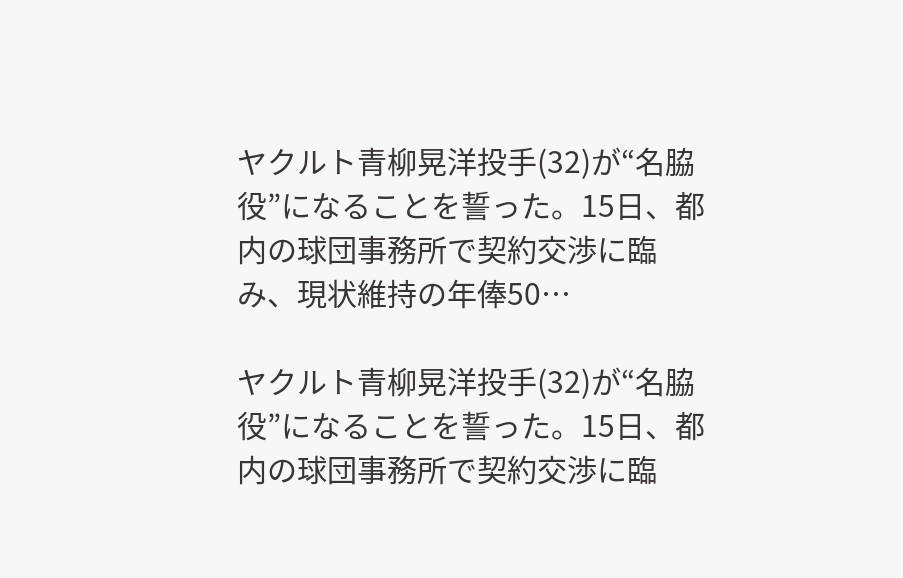ヤクルト青柳晃洋投手(32)が“名脇役”になることを誓った。15日、都内の球団事務所で契約交渉に臨み、現状維持の年俸50…

ヤクルト青柳晃洋投手(32)が“名脇役”になることを誓った。15日、都内の球団事務所で契約交渉に臨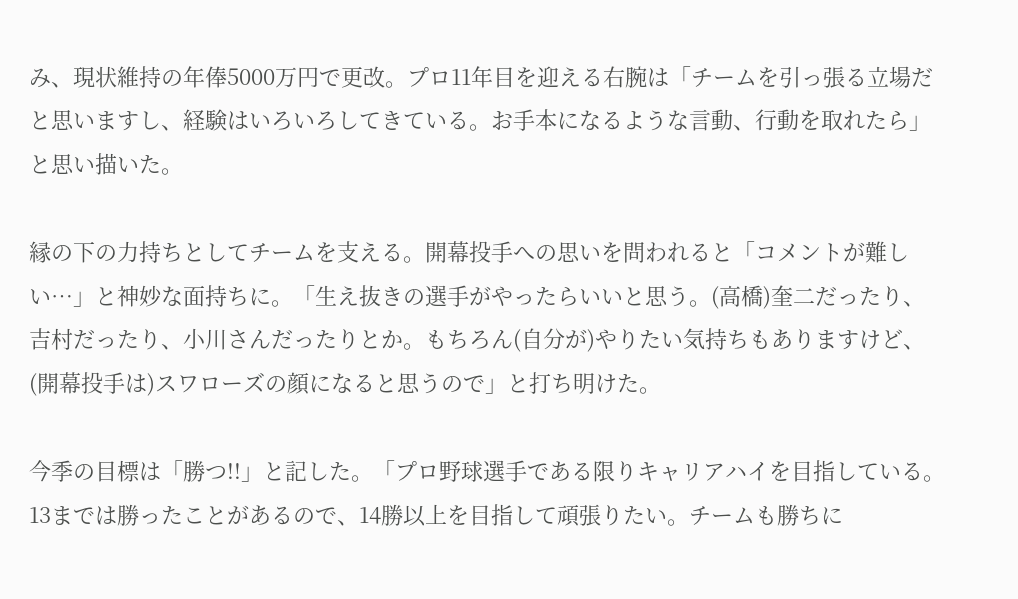み、現状維持の年俸5000万円で更改。プロ11年目を迎える右腕は「チームを引っ張る立場だと思いますし、経験はいろいろしてきている。お手本になるような言動、行動を取れたら」と思い描いた。

縁の下の力持ちとしてチームを支える。開幕投手への思いを問われると「コメントが難しい…」と神妙な面持ちに。「生え抜きの選手がやったらいいと思う。(高橋)奎二だったり、吉村だったり、小川さんだったりとか。もちろん(自分が)やりたい気持ちもありますけど、(開幕投手は)スワローズの顔になると思うので」と打ち明けた。

今季の目標は「勝つ!!」と記した。「プロ野球選手である限りキャリアハイを目指している。13までは勝ったことがあるので、14勝以上を目指して頑張りたい。チームも勝ちに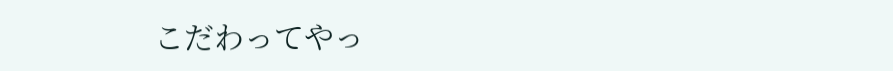こだわってやっ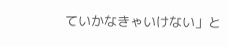ていかなきゃいけない」と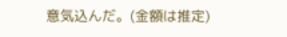意気込んだ。(金額は推定)